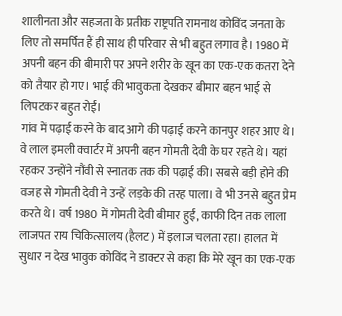शालीनता और सहजता के प्रतीक राष्ट्रपति रामनाथ कोविंद जनता के लिए तो समर्पित हैं ही साथ ही परिवार से भी बहुत लगाव है। 1980 में अपनी बहन की बीमारी पर अपने शरीर के खून का एक-एक कतरा देने को तैयार हो गए। भाई की भावुकता देखकर बीमार बहन भाई से लिपटकर बहुत रोईं।
गांव में पढ़ाई करने के बाद आगे की पढ़ाई करने कानपुर शहर आए थे। वे लाल इमली क्वार्टर में अपनी बहन गोमती देवी के घर रहते थे। यहां रहकर उन्होंने नौंवी से स्नातक तक की पढ़ाई की। सबसे बड़ी होने की वजह से गोमती देवी ने उन्हें लड़के की तरह पाला। वे भी उनसे बहुत प्रेम करते थे। वर्ष 1980 में गोमती देवी बीमार हुईं, काफी दिन तक लाला लाजपत राय चिकित्सालय (हैलट) में इलाज चलता रहा। हालत में सुधार न देख भावुक कोविंद ने डाक्टर से कहा कि मेरे खून का एक-एक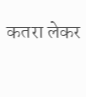कतरा लेकर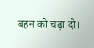बहन को चढ़ा दो।